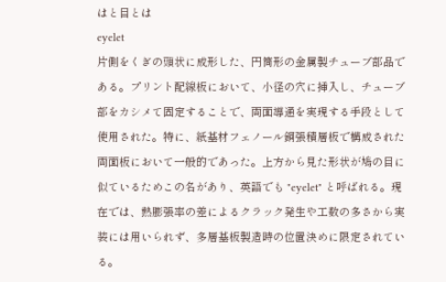はと目とは
eyelet
片側をくぎの頭状に成形した、円筒形の金属製チューブ部品である。プリント配線板において、小径の穴に挿入し、チューブ部をカシメて固定することで、両面導通を実現する手段として使用された。特に、紙基材フェノール銅張積層板で構成された両面板において一般的であった。上方から見た形状が鳩の目に似ているためこの名があり、英語でも "eyelet" と呼ばれる。現在では、熱膨張率の差によるクラック発生や工数の多さから実装には用いられず、多層基板製造時の位置決めに限定されている。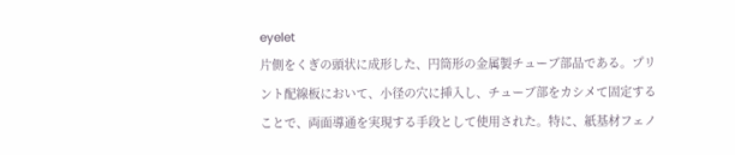eyelet
片側をくぎの頭状に成形した、円筒形の金属製チューブ部品である。プリント配線板において、小径の穴に挿入し、チューブ部をカシメて固定することで、両面導通を実現する手段として使用された。特に、紙基材フェノ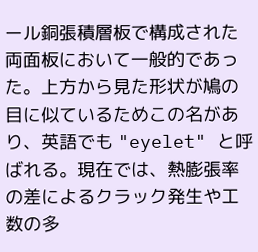ール銅張積層板で構成された両面板において一般的であった。上方から見た形状が鳩の目に似ているためこの名があり、英語でも "eyelet" と呼ばれる。現在では、熱膨張率の差によるクラック発生や工数の多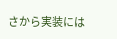さから実装には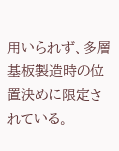用いられず、多層基板製造時の位置決めに限定されている。